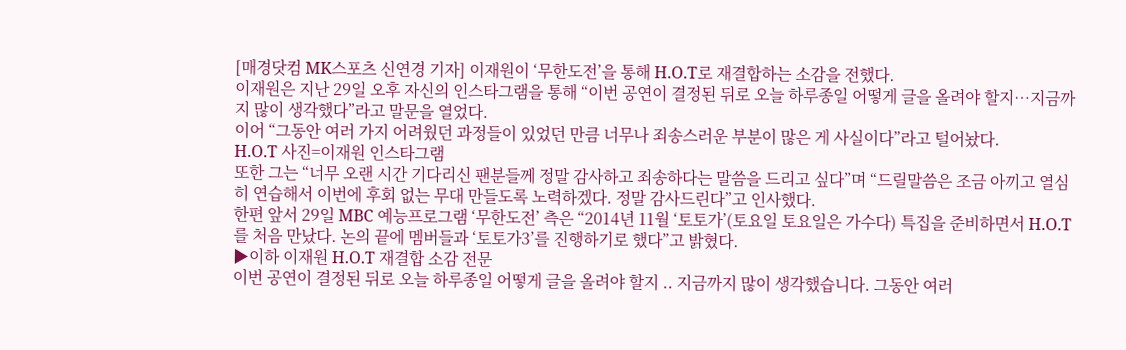[매경닷컴 MK스포츠 신연경 기자] 이재원이 ‘무한도전’을 통해 H.O.T로 재결합하는 소감을 전했다.
이재원은 지난 29일 오후 자신의 인스타그램을 통해 “이번 공연이 결정된 뒤로 오늘 하루종일 어떻게 글을 올려야 할지…지금까지 많이 생각했다”라고 말문을 열었다.
이어 “그동안 여러 가지 어려웠던 과정들이 있었던 만큼 너무나 죄송스러운 부분이 많은 게 사실이다”라고 털어놨다.
H.O.T 사진=이재원 인스타그램
또한 그는 “너무 오랜 시간 기다리신 팬분들께 정말 감사하고 죄송하다는 말씀을 드리고 싶다”며 “드릴말씀은 조금 아끼고 열심히 연습해서 이번에 후회 없는 무대 만들도록 노력하겠다. 정말 감사드린다”고 인사했다.
한편 앞서 29일 MBC 예능프로그램 ‘무한도전’ 측은 “2014년 11월 ‘토토가’(토요일 토요일은 가수다) 특집을 준비하면서 H.O.T를 처음 만났다. 논의 끝에 멤버들과 ‘토토가3’를 진행하기로 했다”고 밝혔다.
▶이하 이재원 H.O.T 재결합 소감 전문
이번 공연이 결정된 뒤로 오늘 하루종일 어떻게 글을 올려야 할지 .. 지금까지 많이 생각했습니다. 그동안 여러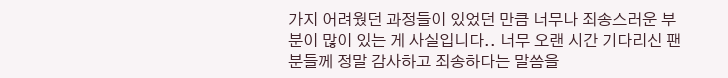가지 어려웠던 과정들이 있었던 만큼 너무나 죄송스러운 부분이 많이 있는 게 사실입니다.. 너무 오랜 시간 기다리신 팬분들께 정말 감사하고 죄송하다는 말씀을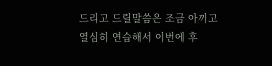드리고 드릴말씀은 조금 아끼고 열심히 연습해서 이번에 후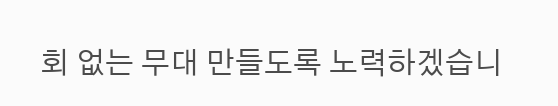회 없는 무대 만들도록 노력하겠습니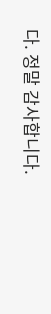다. 정말 감사합니다.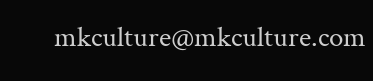mkculture@mkculture.com